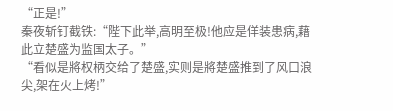“正是!”
秦夜斩钉截铁:“陛下此举,高明至极!他应是佯装患病,藉此立楚盛为监国太子。”
“看似是將权柄交给了楚盛,实则是將楚盛推到了风口浪尖,架在火上烤!”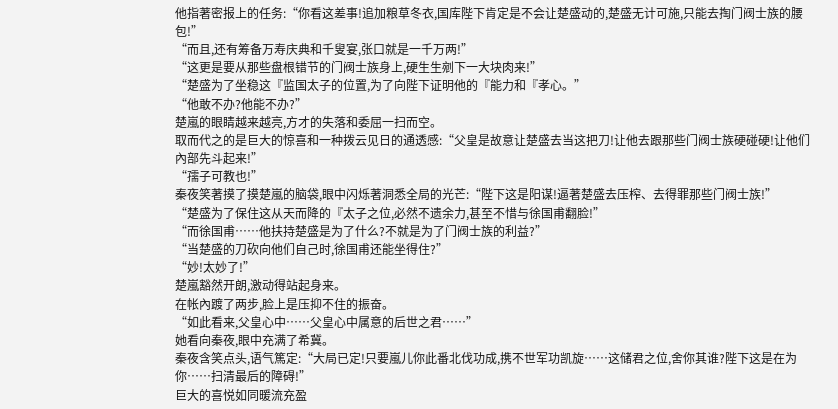他指著密报上的任务:“你看这差事!追加粮草冬衣,国库陛下肯定是不会让楚盛动的,楚盛无计可施,只能去掏门阀士族的腰包!”
“而且,还有筹备万寿庆典和千叟宴,张口就是一千万两!”
“这更是要从那些盘根错节的门阀士族身上,硬生生剜下一大块肉来!”
“楚盛为了坐稳这『监国太子的位置,为了向陛下证明他的『能力和『孝心。”
“他敢不办?他能不办?”
楚嵐的眼睛越来越亮,方才的失落和委屈一扫而空。
取而代之的是巨大的惊喜和一种拨云见日的通透感:“父皇是故意让楚盛去当这把刀!让他去跟那些门阀士族硬碰硬!让他们內部先斗起来!”
“孺子可教也!”
秦夜笑著摸了摸楚嵐的脑袋,眼中闪烁著洞悉全局的光芒:“陛下这是阳谋!逼著楚盛去压榨、去得罪那些门阀士族!”
“楚盛为了保住这从天而降的『太子之位,必然不遗余力,甚至不惜与徐国甫翻脸!”
“而徐国甫……他扶持楚盛是为了什么?不就是为了门阀士族的利益?”
“当楚盛的刀砍向他们自己时,徐国甫还能坐得住?”
“妙!太妙了!”
楚嵐豁然开朗,激动得站起身来。
在帐內踱了两步,脸上是压抑不住的振奋。
“如此看来,父皇心中……父皇心中属意的后世之君……”
她看向秦夜,眼中充满了希冀。
秦夜含笑点头,语气篤定:“大局已定!只要嵐儿你此番北伐功成,携不世军功凯旋……这储君之位,舍你其谁?陛下这是在为你……扫清最后的障碍!”
巨大的喜悦如同暖流充盈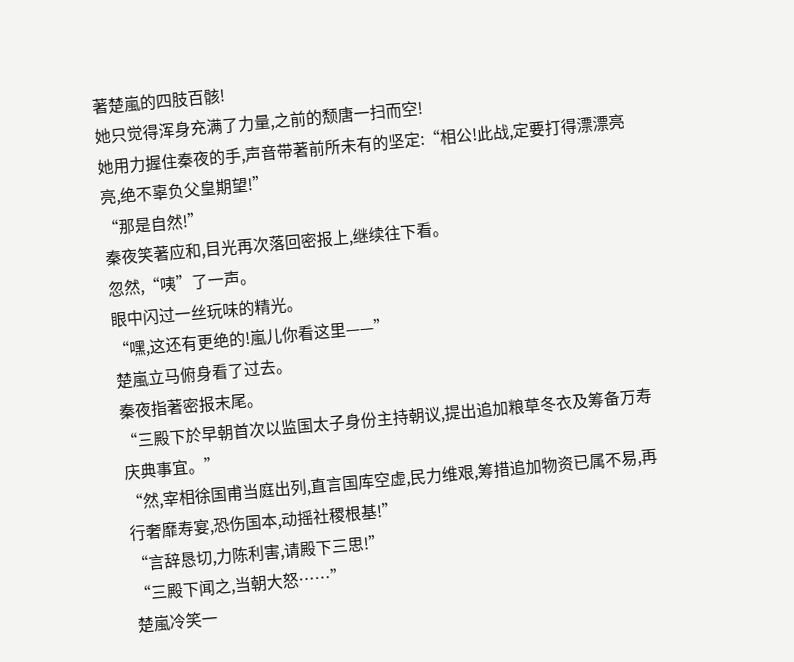著楚嵐的四肢百骸!
她只觉得浑身充满了力量,之前的颓唐一扫而空!
她用力握住秦夜的手,声音带著前所未有的坚定:“相公!此战,定要打得漂漂亮亮,绝不辜负父皇期望!”
“那是自然!”
秦夜笑著应和,目光再次落回密报上,继续往下看。
忽然,“咦”了一声。
眼中闪过一丝玩味的精光。
“嘿,这还有更绝的!嵐儿你看这里——”
楚嵐立马俯身看了过去。
秦夜指著密报末尾。
“三殿下於早朝首次以监国太子身份主持朝议,提出追加粮草冬衣及筹备万寿庆典事宜。”
“然,宰相徐国甫当庭出列,直言国库空虚,民力维艰,筹措追加物资已属不易,再行奢靡寿宴,恐伤国本,动摇社稷根基!”
“言辞恳切,力陈利害,请殿下三思!”
“三殿下闻之,当朝大怒……”
楚嵐冷笑一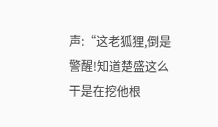声:“这老狐狸,倒是警醒!知道楚盛这么干是在挖他根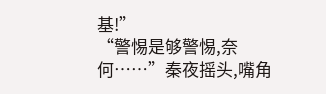基!”
“警惕是够警惕,奈何……”秦夜摇头,嘴角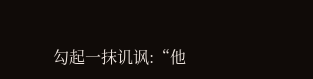勾起一抹讥讽:“他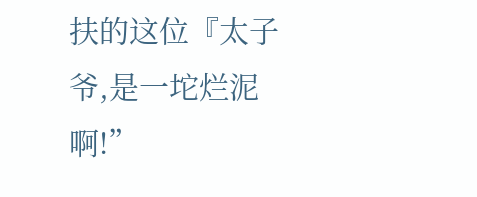扶的这位『太子爷,是一坨烂泥啊!”